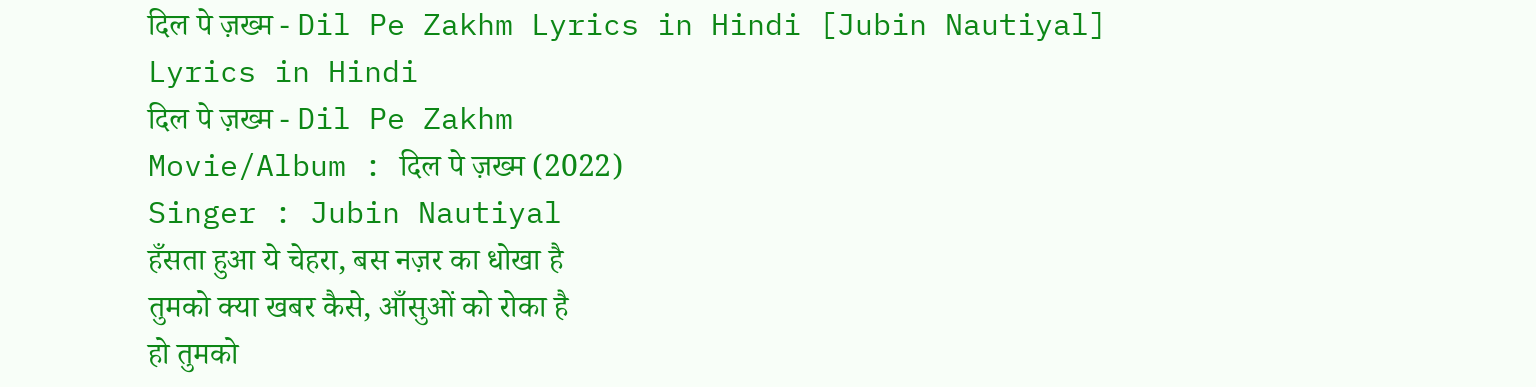दिल पे ज़ख्म - Dil Pe Zakhm Lyrics in Hindi [Jubin Nautiyal]
Lyrics in Hindi
दिल पे ज़ख्म - Dil Pe Zakhm
Movie/Album : दिल पे ज़ख्म (2022)
Singer : Jubin Nautiyal
हँसता हुआ ये चेहरा, बस नज़र का धोखा है
तुमको क्या खबर कैसे, आँसुओं को रोका है
हो तुमको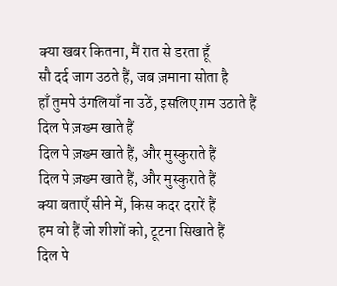क्या खबर कितना, मैं रात से डरता हूँ
सौ दर्द जाग उठते हैं, जब ज़माना सोता है
हाँ तुमपे उंगलियाँ ना उठें, इसलिए ग़म उठाते हैं
दिल पे ज़ख्म खाते हैं
दिल पे ज़ख्म खाते हैं, और मुस्कुराते हैं
दिल पे ज़ख्म खाते हैं, और मुस्कुराते हैं
क्या बताएँ सीने में, किस कदर दरारें हैं
हम वो हैं जो शीशों को, टूटना सिखाते हैं
दिल पे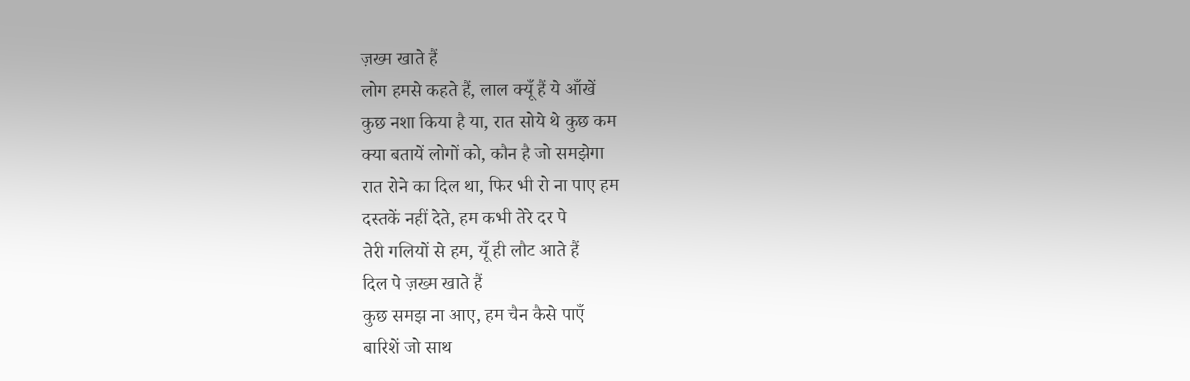ज़ख्म खाते हैं
लोग हमसे कहते हैं, लाल क्यूँ हैं ये आँखें
कुछ नशा किया है या, रात सोये थे कुछ कम
क्या बतायें लोगों को, कौन है जो समझेगा
रात रोने का दिल था, फिर भी रो ना पाए हम
दस्तकें नहीं देते, हम कभी तेरे दर पे
तेरी गलियों से हम, यूँ ही लौट आते हैं
दिल पे ज़ख्म खाते हैं
कुछ समझ ना आए, हम चैन कैसे पाएँ
बारिशें जो साथ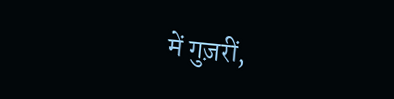में गुज़रीं,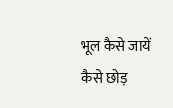भूल कैसे जायें
कैसे छोड़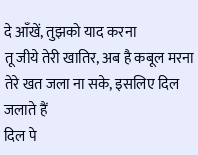दे आँखें, तुझको याद करना
तू जीये तेरी खातिर, अब है कबूल मरना
तेरे खत जला ना सके, इसलिए दिल जलाते हैं
दिल पे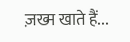ज़ख्म खाते हैं...